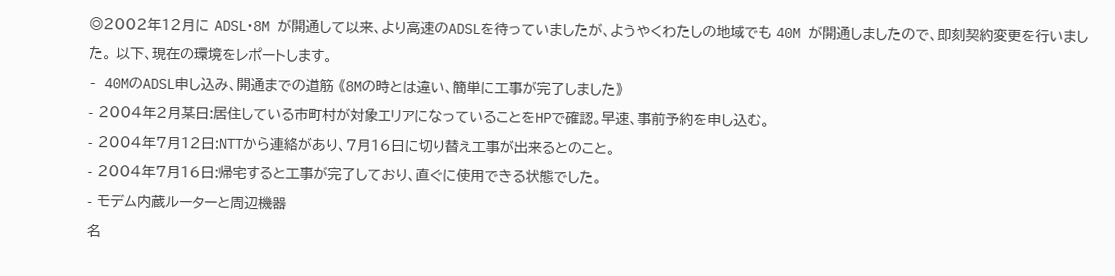◎2002年12月に ADSL・8M が開通して以来、より高速のADSLを待っていましたが、ようやくわたしの地域でも 40M が開通しましたので、即刻契約変更を行いました。 以下、現在の環境をレポートします。
- 40MのADSL申し込み、開通までの道筋 《8Mの時とは違い、簡単に工事が完了しました》
- 2004年2月某日:居住している市町村が対象エリアになっていることをHPで確認。早速、事前予約を申し込む。
- 2004年7月12日:NTTから連絡があり、7月16日に切り替え工事が出来るとのこと。
- 2004年7月16日:帰宅すると工事が完了しており、直ぐに使用できる状態でした。
- モデム内蔵ルーターと周辺機器
名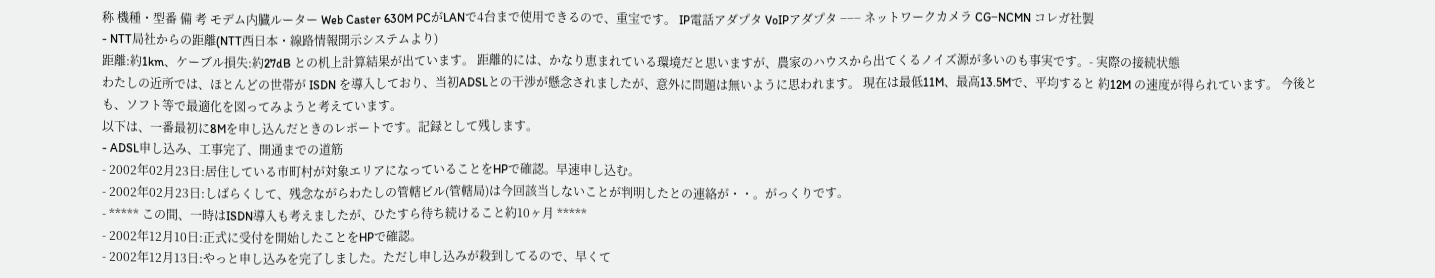称 機種・型番 備 考 モデム内臓ルーター Web Caster 630M PCがLANで4台まで使用できるので、重宝です。 IP電話アダプタ VoIPアダプタ −−− ネットワークカメラ CG−NCMN コレガ社製
- NTT局社からの距離(NTT西日本・線路情報開示システムより)
距離:約1km、ケーブル損失:約27dB との机上計算結果が出ています。 距離的には、かなり恵まれている環境だと思いますが、農家のハウスから出てくるノイズ源が多いのも事実です。- 実際の接続状態
わたしの近所では、ほとんどの世帯が ISDN を導入しており、当初ADSLとの干渉が懸念されましたが、意外に問題は無いように思われます。 現在は最低11M、最高13.5Mで、平均すると 約12M の速度が得られています。 今後とも、ソフト等で最適化を図ってみようと考えています。
以下は、一番最初に8Mを申し込んだときのレポートです。記録として残します。
- ADSL申し込み、工事完了、開通までの道筋
- 2002年02月23日:居住している市町村が対象エリアになっていることをHPで確認。早速申し込む。
- 2002年02月23日:しばらくして、残念ながらわたしの管轄ビル(管轄局)は今回該当しないことが判明したとの連絡が・・。がっくりです。
- ***** この間、一時はISDN導入も考えましたが、ひたすら待ち続けること約10ヶ月 *****
- 2002年12月10日:正式に受付を開始したことをHPで確認。
- 2002年12月13日:やっと申し込みを完了しました。ただし申し込みが殺到してるので、早くて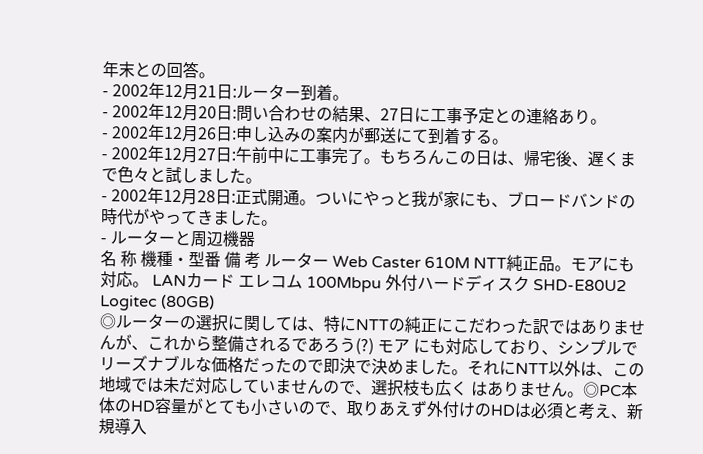年末との回答。
- 2002年12月21日:ルーター到着。
- 2002年12月20日:問い合わせの結果、27日に工事予定との連絡あり。
- 2002年12月26日:申し込みの案内が郵送にて到着する。
- 2002年12月27日:午前中に工事完了。もちろんこの日は、帰宅後、遅くまで色々と試しました。
- 2002年12月28日:正式開通。ついにやっと我が家にも、ブロードバンドの時代がやってきました。
- ルーターと周辺機器
名 称 機種・型番 備 考 ルーター Web Caster 610M NTT純正品。モアにも対応。 LANカード エレコム 100Mbpu 外付ハードディスク SHD-E80U2 Logitec (80GB)
◎ルーターの選択に関しては、特にNTTの純正にこだわった訳ではありませんが、これから整備されるであろう(?) モア にも対応しており、シンプルでリーズナブルな価格だったので即決で決めました。それにNTT以外は、この地域では未だ対応していませんので、選択枝も広く はありません。◎PC本体のHD容量がとても小さいので、取りあえず外付けのHDは必須と考え、新規導入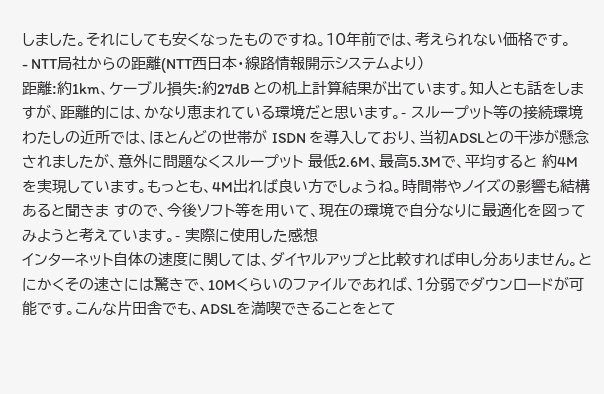しました。それにしても安くなったものですね。10年前では、考えられない価格です。
- NTT局社からの距離(NTT西日本・線路情報開示システムより)
距離:約1km、ケーブル損失:約27dB との机上計算結果が出ています。知人とも話をしますが、距離的には、かなり恵まれている環境だと思います。- スループット等の接続環境
わたしの近所では、ほとんどの世帯が ISDN を導入しており、当初ADSLとの干渉が懸念されましたが、意外に問題なくスループット 最低2.6M、最高5.3Mで、平均すると 約4M を実現しています。もっとも、4M出れば良い方でしょうね。時間帯やノイズの影響も結構あると聞きま すので、今後ソフト等を用いて、現在の環境で自分なりに最適化を図ってみようと考えています。- 実際に使用した感想
インターネット自体の速度に関しては、ダイヤルアップと比較すれば申し分ありません。とにかくその速さには驚きで、10Mくらいのファイルであれば、1分弱でダウンロードが可能です。こんな片田舎でも、ADSLを満喫できることをとて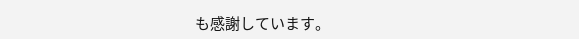も感謝しています。